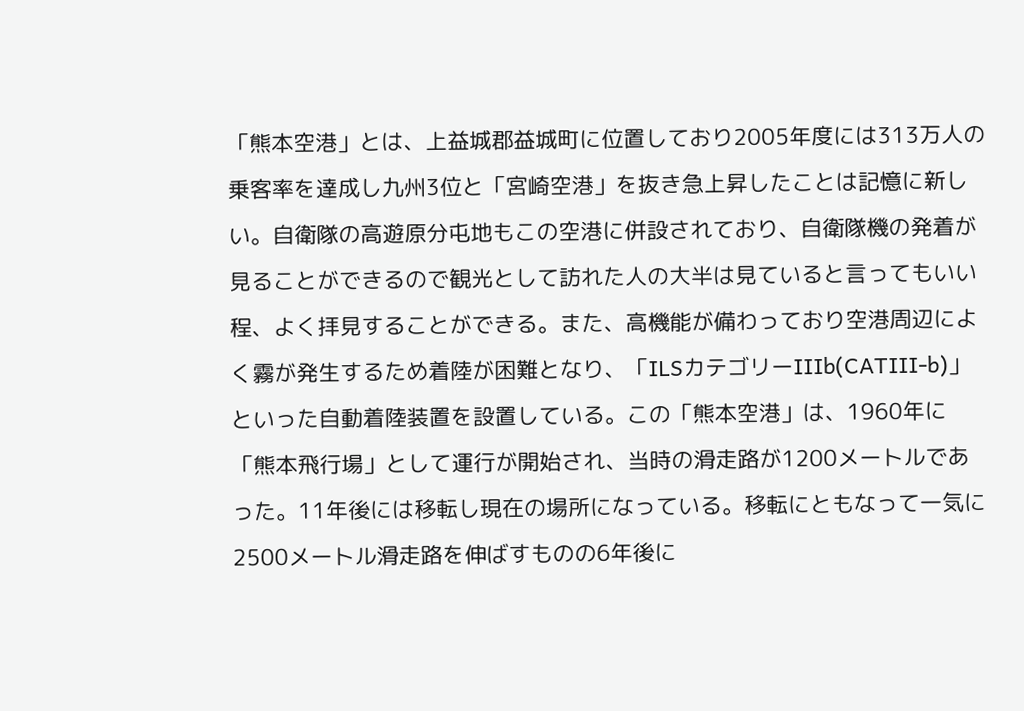「熊本空港」とは、上益城郡益城町に位置しており2005年度には313万人の乗客率を達成し九州3位と「宮崎空港」を抜き急上昇したことは記憶に新しい。自衛隊の高遊原分屯地もこの空港に併設されており、自衛隊機の発着が見ることができるので観光として訪れた人の大半は見ていると言ってもいい程、よく拝見することができる。また、高機能が備わっており空港周辺によく霧が発生するため着陸が困難となり、「ILSカテゴリーIIIb(CATIII-b)」といった自動着陸装置を設置している。この「熊本空港」は、1960年に「熊本飛行場」として運行が開始され、当時の滑走路が1200メートルであった。11年後には移転し現在の場所になっている。移転にともなって一気に2500メートル滑走路を伸ばすものの6年後に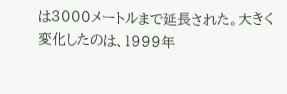は3000メートルまで延長された。大きく変化したのは、1999年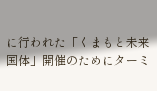に行われた「くまもと未来国体」開催のためにターミ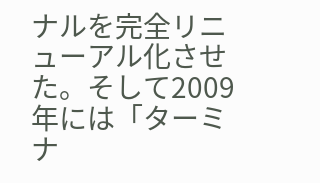ナルを完全リニューアル化させた。そして2009年には「ターミナ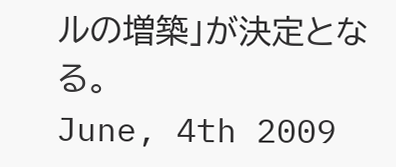ルの増築」が決定となる。
June, 4th 2009